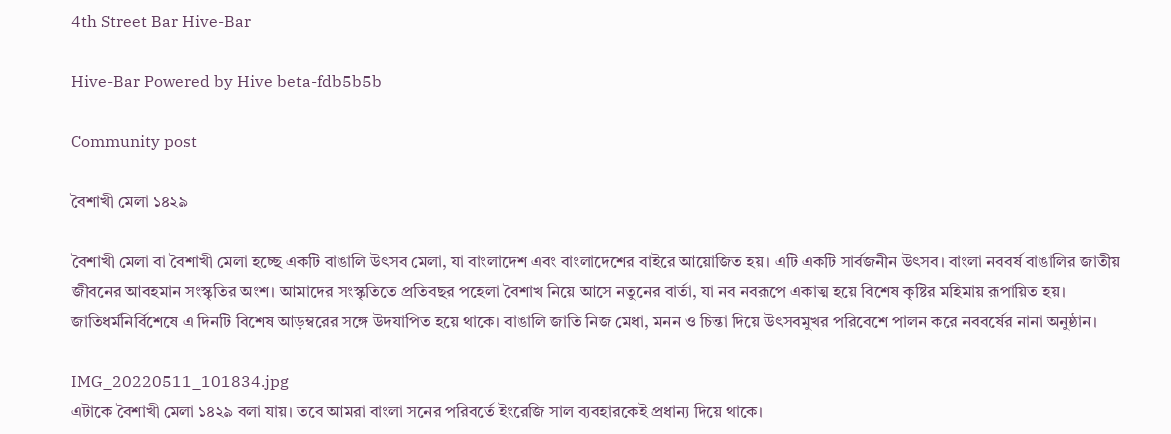4th Street Bar Hive-Bar

Hive-Bar Powered by Hive beta-fdb5b5b

Community post

বৈশাখী মেলা ১৪২৯

বৈশাখী মেলা বা বৈশাখী মেলা হচ্ছে এক‌টি বাঙা‌লি উৎসব মেলা, যা বাংলাদেশ এবং বাংলাদেশের বাইরে আয়োজিত হয়। এ‌টি এ‌ক‌টি সার্বজনীন উৎসব। বাংলা নববর্ষ বাঙালির জাতীয় জীবনের আবহমান সংস্কৃতির অংশ। আমাদের সংস্কৃতিতে প্রতিবছর পহেলা বৈশাখ নিয়ে আসে নতুনের বার্তা, যা নব নবরূপে একাত্ম হয়ে বিশেষ কৃষ্টির মহিমায় রূপায়িত হয়। জাতিধর্মনির্বিশেষে এ দিনটি বিশেষ আড়ম্বরের সঙ্গে উদযাপিত হয়ে থাকে। বাঙালি জাতি নিজ মেধা, মনন ও চিন্তা দিয়ে উৎসবমুখর পরিবেশে পালন করে নববর্ষের নানা অনুষ্ঠান।

IMG_20220511_101834.jpg
এটাকে বৈশাখী মেলা ১৪২৯ বলা যায়। তবে আমরা বাংলা সনের পরিবর্তে ইংরেজি সাল ব্যবহারকেই প্রধান্য দিয়ে থাকে।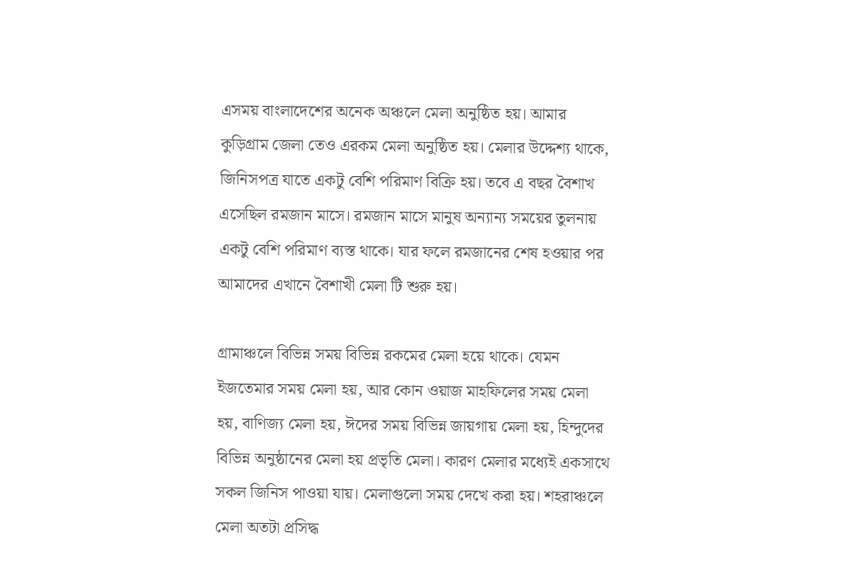এসময় বাংলাদেশের অনেক অঞ্চলে মেলা অনুষ্ঠিত হয়। আমার কুড়িগ্রাম জেলা তেও এরকম মেলা অনুষ্ঠিত হয়। মেলার উদ্দেশ্য থাকে, জিনিসপত্র যাতে একটু বেশি পরিমাণ বিক্রি হয়। তবে এ বছর বৈশাখ এসেছিল রমজান মাসে। রমজান মাসে মানুষ অন্যান্য সময়ের তুলনায় একটু বেশি পরিমাণ ব্যস্ত থাকে। যার ফলে রমজানের শেষ হওয়ার পর আমাদের এখানে বৈশাখী মেলা টি শুরু হয়।

গ্রামাঞ্চলে বিভিন্ন সময় বিভিন্ন রকমের মেলা হয়ে থাকে। যেমন ইজতেমার সময় মেলা হয়, আর কোন ওয়াজ মাহফিলের সময় মেলা হয়, বাণিজ্য মেলা হয়, ঈদের সময় বিভিন্ন জায়গায় মেলা হয়, হিন্দুদের বিভিন্ন অনুষ্ঠানের মেলা হয় প্রভৃতি মেলা। কারণ মেলার মধ্যেই একসাথে সকল জিনিস পাওয়া যায়। মেলাগুলো সময় দেখে করা হয়। শহরাঞ্চলে মেলা অতটা প্রসিদ্ধ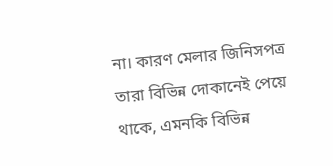না। কারণ মেলার জিনিসপত্র তারা বিভিন্ন দোকানেই পেয়ে থাকে, এমনকি বিভিন্ন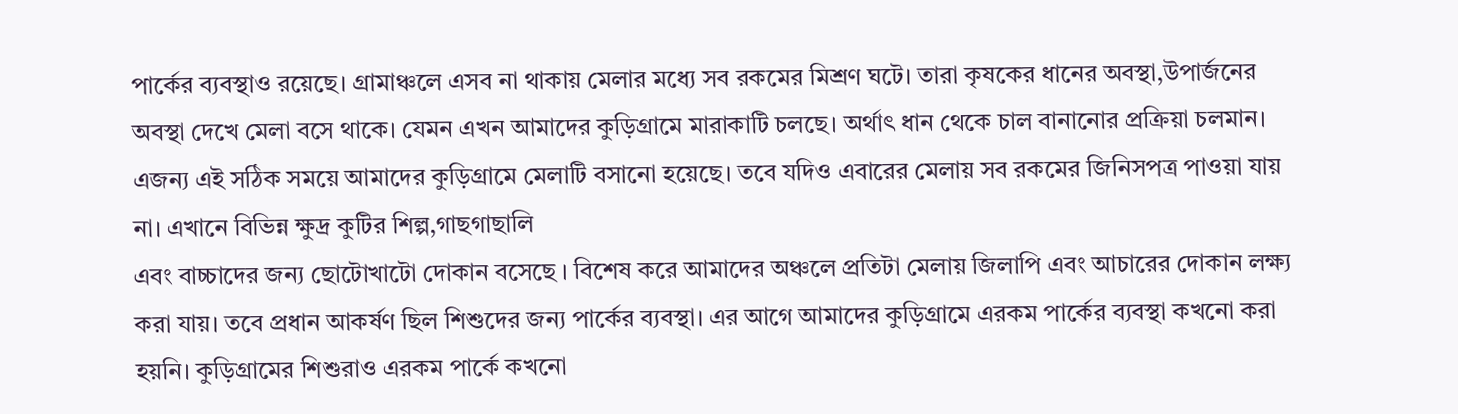পার্কের ব্যবস্থাও রয়েছে। গ্রামাঞ্চলে এসব না থাকায় মেলার মধ্যে সব রকমের মিশ্রণ ঘটে। তারা কৃষকের ধানের অবস্থা,উপার্জনের অবস্থা দেখে মেলা বসে থাকে। যেমন এখন আমাদের কুড়িগ্রামে মারাকাটি চলছে। অর্থাৎ ধান থেকে চাল বানানোর প্রক্রিয়া চলমান। এজন্য এই সঠিক সময়ে আমাদের কুড়িগ্রামে মেলাটি বসানো হয়েছে। তবে যদিও এবারের মেলায় সব রকমের জিনিসপত্র পাওয়া যায় না। এখানে বিভিন্ন ক্ষুদ্র কুটির শিল্প,গাছগাছালি
এবং বাচ্চাদের জন্য ছোটোখাটো দোকান বসেছে । বিশেষ করে আমাদের অঞ্চলে প্রতিটা মেলায় জিলাপি এবং আচারের দোকান লক্ষ্য করা যায়। তবে প্রধান আকর্ষণ ছিল শিশুদের জন্য পার্কের ব্যবস্থা। এর আগে আমাদের কুড়িগ্রামে এরকম পার্কের ব্যবস্থা কখনো করা হয়নি। কুড়িগ্রামের শিশুরাও এরকম পার্কে কখনো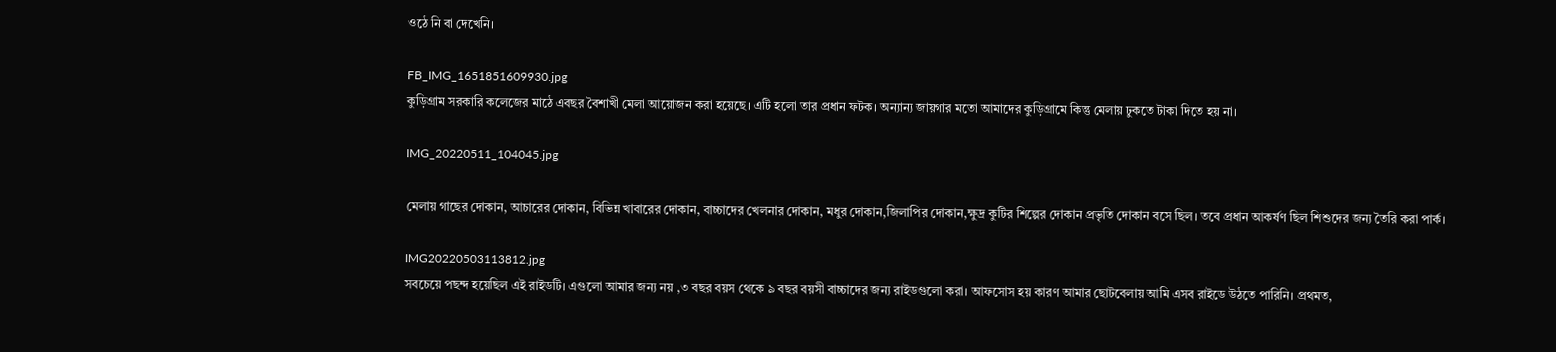ওঠে নি বা দেখেনি।

FB_IMG_1651851609930.jpg
কুড়িগ্রাম সরকারি কলেজের মাঠে এবছর বৈশাখী মেলা আয়োজন করা হয়েছে। এটি হলো তার প্রধান ফটক। অন্যান্য জায়গার মতো আমাদের কুড়িগ্রামে কিন্তু মেলায় ঢুকতে টাকা দিতে হয় না।

IMG_20220511_104045.jpg

মেলায় গাছের দোকান, আচারের দোকান, বিভিন্ন খাবারের দোকান, বাচ্চাদের খেলনার দোকান, মধুর দোকান,জিলাপির দোকান,ক্ষুদ্র কুটির শিল্পের দোকান প্রভৃতি দোকান বসে ছিল। তবে প্রধান আকর্ষণ ছিল শিশুদের জন্য তৈরি করা পার্ক।

IMG20220503113812.jpg
সবচেয়ে পছন্দ হয়েছিল এই রাইডটি। এগুলো আমার জন্য নয় ,৩ বছর বয়স থেকে ৯ বছর বয়সী বাচ্চাদের জন্য রাইডগুলো করা। আফসোস হয় কারণ আমার ছোটবেলায় আমি এসব রাইডে উঠতে পারিনি। প্রথমত,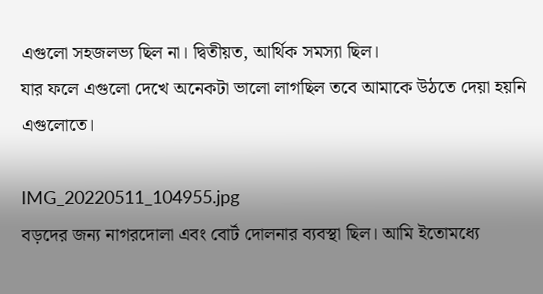এগুলো সহজলভ্য ছিল না। দ্বিতীয়ত, আর্থিক সমস্যা ছিল।
যার ফলে এগুলো দেখে অনেকটা ভালো লাগছিল তবে আমাকে উঠতে দেয়া হয়নি এগুলোতে।

IMG_20220511_104955.jpg
বড়দের জন্য নাগরদোলা এবং বোর্ট দোলনার ব্যবস্থা ছিল। আমি ইতোমধ্যে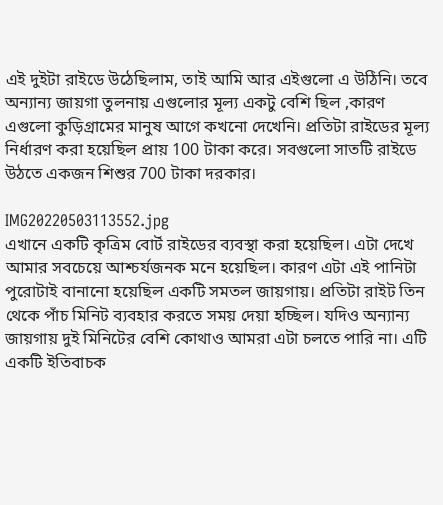এই দুইটা রাইডে উঠেছিলাম, তাই আমি আর এইগুলো এ উঠিনি। তবে অন্যান্য জায়গা তুলনায় এগুলোর মূল্য একটু বেশি ছিল ,কারণ এগুলো কুড়িগ্রামের মানুষ আগে কখনো দেখেনি। প্রতিটা রাইডের মূল্য নির্ধারণ করা হয়েছিল প্রায় 100 টাকা করে। সবগুলো সাতটি রাইডে উঠতে একজন শিশুর 700 টাকা দরকার।

IMG20220503113552.jpg
এখানে একটি কৃত্রিম বোর্ট রাইডের ব্যবস্থা করা হয়েছিল। এটা দেখে আমার সবচেয়ে আশ্চর্যজনক মনে হয়েছিল। কারণ এটা এই পানিটা পুরোটাই বানানো হয়েছিল একটি সমতল জায়গায়। প্রতিটা রাইট তিন থেকে পাঁচ মিনিট ব্যবহার করতে সময় দেয়া হচ্ছিল। যদিও অন্যান্য জায়গায় দুই মিনিটের বেশি কোথাও আমরা এটা চলতে পারি না। এটি একটি ইতিবাচক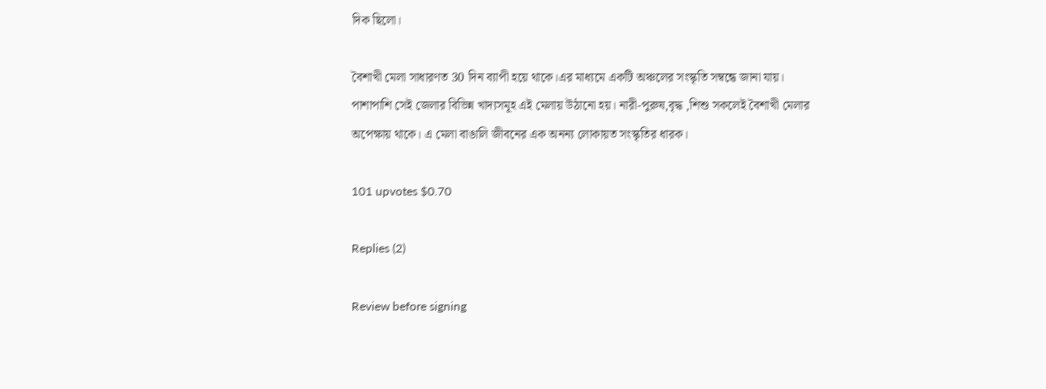দিক ছিলো।

বৈশাখী মেলা সাধারণত 30 দিন ব্যাপী হয়ে থাকে।এর মাধ্যমে একটি অঞ্চলের সংস্কৃতি সম্বন্ধে জানা যায়। পাশাপাশি সেই জেলার বিভিন্ন খাদ্যসমূহ এই মেলায় উঠানো হয়। নারী-পুরুষ,বৃদ্ধ ,শিশু সকলেই বৈশাখী মেলার অপেক্ষায় থাকে। এ মেলা বাঙালি জীবনের এক অনন্য লোকায়ত সংস্কৃতির ধারক।

101 upvotes $0.70

Replies (2)

Review before signing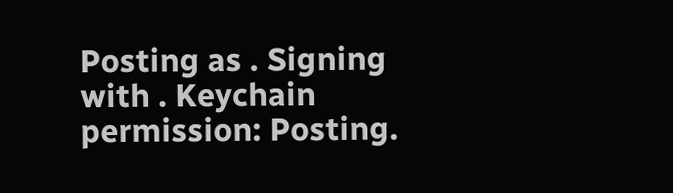Posting as . Signing with . Keychain permission: Posting.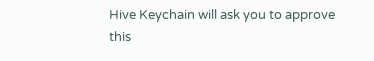Hive Keychain will ask you to approve this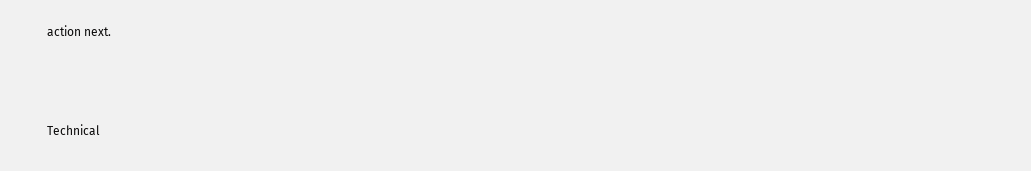action next.



Technical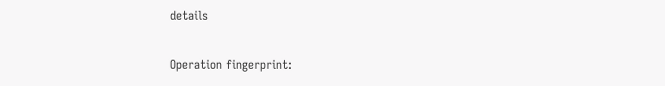details

Operation fingerprint: